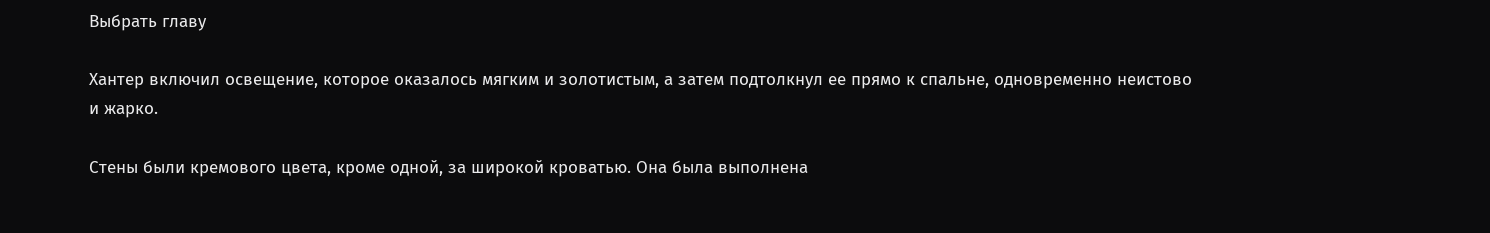Выбрать главу

Хантер включил освещение, которое оказалось мягким и золотистым, а затем подтолкнул ее прямо к спальне, одновременно неистово и жарко.

Стены были кремового цвета, кроме одной, за широкой кроватью. Она была выполнена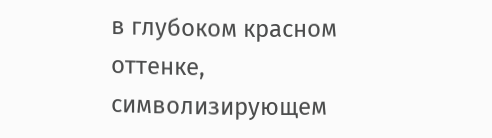в глубоком красном оттенке, символизирующем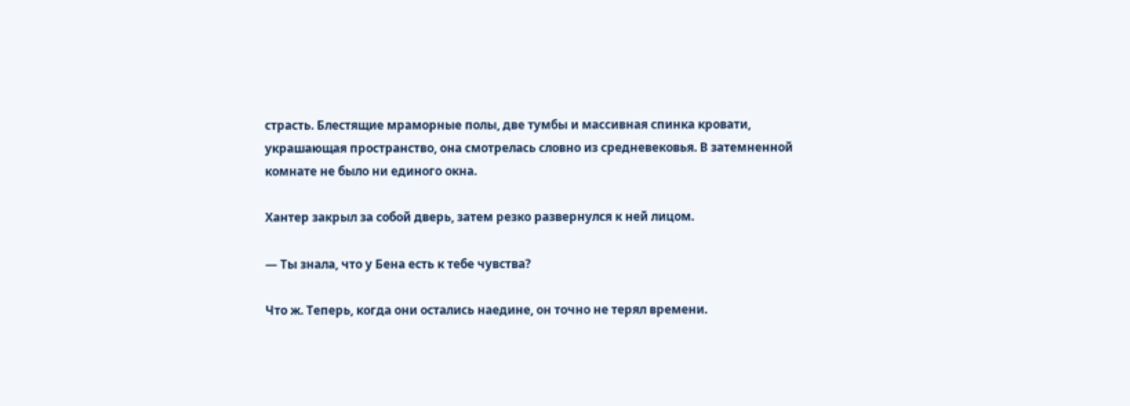страсть. Блестящие мраморные полы, две тумбы и массивная спинка кровати, украшающая пространство, она смотрелась словно из средневековья. В затемненной комнате не было ни единого окна.

Хантер закрыл за собой дверь, затем резко развернулся к ней лицом.

— Ты знала, что у Бена есть к тебе чувства?

Что ж. Теперь, когда они остались наедине, он точно не терял времени.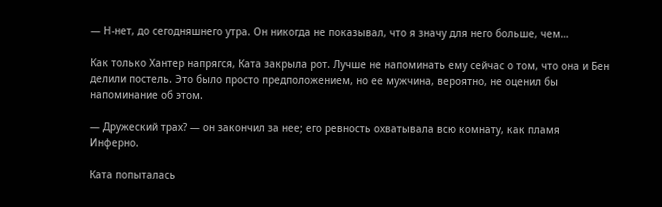— Н-нет, до сегодняшнего утра. Он никогда не показывал, что я значу для него больше, чем…

Как только Хантер напрягся, Ката закрыла рот. Лучше не напоминать ему сейчас о том, что она и Бен делили постель. Это было просто предположением, но ее мужчина, вероятно, не оценил бы напоминание об этом.

— Дружеский трах? — он закончил за нее; его ревность охватывала всю комнату, как пламя Инферно.

Ката попыталась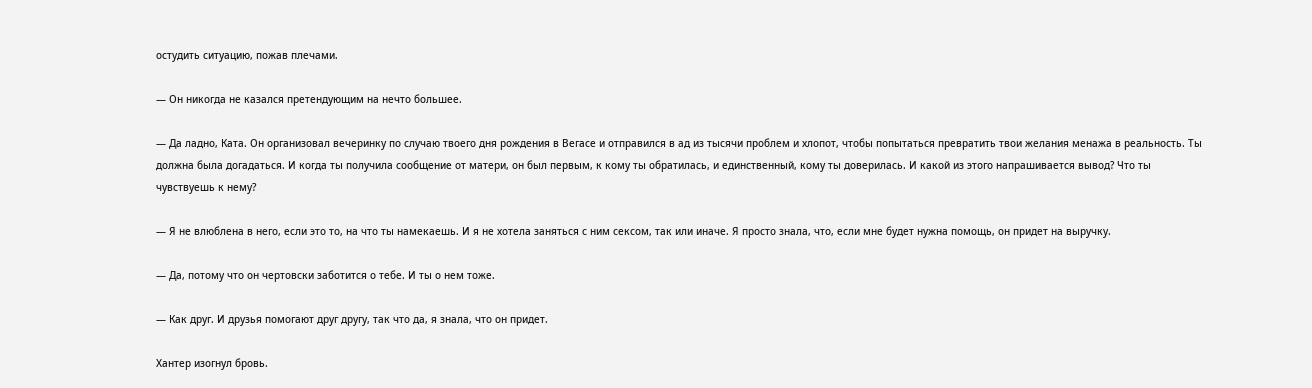остудить ситуацию, пожав плечами.

— Он никогда не казался претендующим на нечто большее.

— Да ладно, Ката. Он организовал вечеринку по случаю твоего дня рождения в Вегасе и отправился в ад из тысячи проблем и хлопот, чтобы попытаться превратить твои желания менажа в реальность. Ты должна была догадаться. И когда ты получила сообщение от матери, он был первым, к кому ты обратилась, и единственный, кому ты доверилась. И какой из этого напрашивается вывод? Что ты чувствуешь к нему?

— Я не влюблена в него, если это то, на что ты намекаешь. И я не хотела заняться с ним сексом, так или иначе. Я просто знала, что, если мне будет нужна помощь, он придет на выручку.

— Да, потому что он чертовски заботится о тебе. И ты о нем тоже.

— Как друг. И друзья помогают друг другу, так что да, я знала, что он придет.

Хантер изогнул бровь.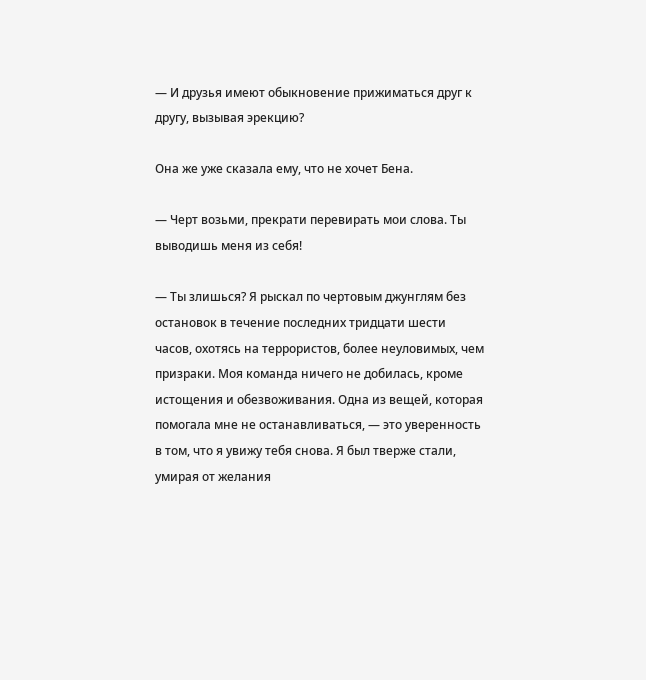— И друзья имеют обыкновение прижиматься друг к другу, вызывая эрекцию?

Она же уже сказала ему, что не хочет Бена.

— Черт возьми, прекрати перевирать мои слова. Ты выводишь меня из себя!

— Ты злишься? Я рыскал по чертовым джунглям без остановок в течение последних тридцати шести часов, охотясь на террористов, более неуловимых, чем призраки. Моя команда ничего не добилась, кроме истощения и обезвоживания. Одна из вещей, которая помогала мне не останавливаться, — это уверенность в том, что я увижу тебя снова. Я был тверже стали, умирая от желания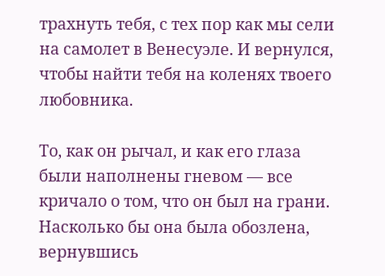трахнуть тебя, с тех пор как мы сели на самолет в Венесуэле. И вернулся, чтобы найти тебя на коленях твоего любовника.

То, как он рычал, и как его глаза были наполнены гневом — все кричало о том, что он был на грани. Насколько бы она была обозлена, вернувшись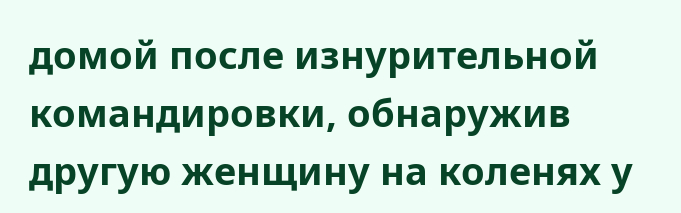домой после изнурительной командировки, обнаружив другую женщину на коленях у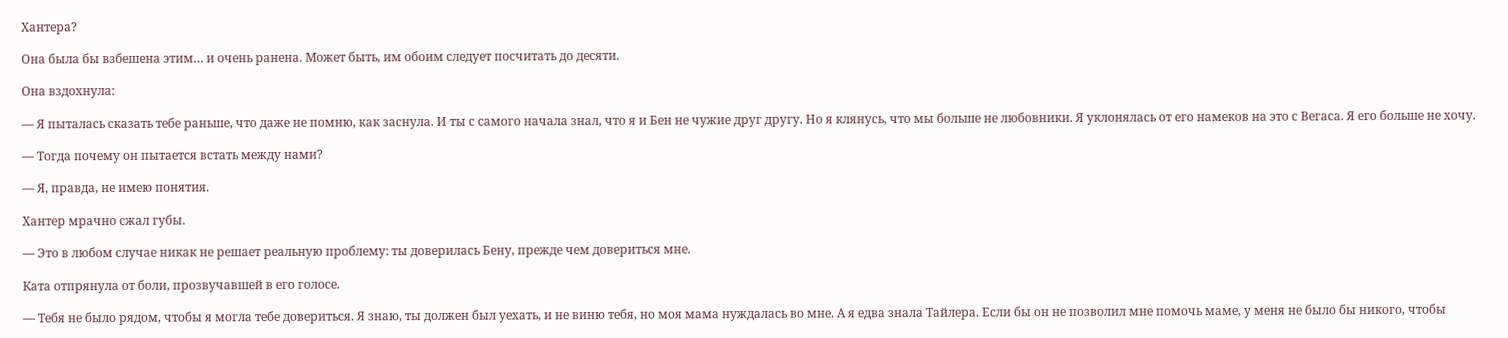Хантера?

Она была бы взбешена этим… и очень ранена. Может быть, им обоим следует посчитать до десяти.

Она вздохнула:

— Я пыталась сказать тебе раньше, что даже не помню, как заснула. И ты с самого начала знал, что я и Бен не чужие друг другу. Но я клянусь, что мы больше не любовники. Я уклонялась от его намеков на это с Вегаса. Я его больше не хочу.

— Тогда почему он пытается встать между нами?

— Я, правда, не имею понятия.

Хантер мрачно сжал губы.

— Это в любом случае никак не решает реальную проблему: ты доверилась Бену, прежде чем довериться мне.

Ката отпрянула от боли, прозвучавшей в его голосе.

— Тебя не было рядом, чтобы я могла тебе довериться. Я знаю, ты должен был уехать, и не виню тебя, но моя мама нуждалась во мне. А я едва знала Тайлера. Если бы он не позволил мне помочь маме, у меня не было бы никого, чтобы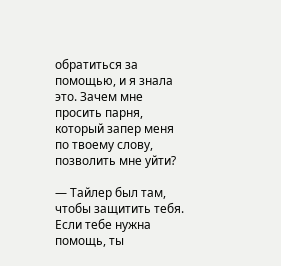обратиться за помощью, и я знала это. Зачем мне просить парня, который запер меня по твоему слову, позволить мне уйти?

— Тайлер был там, чтобы защитить тебя. Если тебе нужна помощь, ты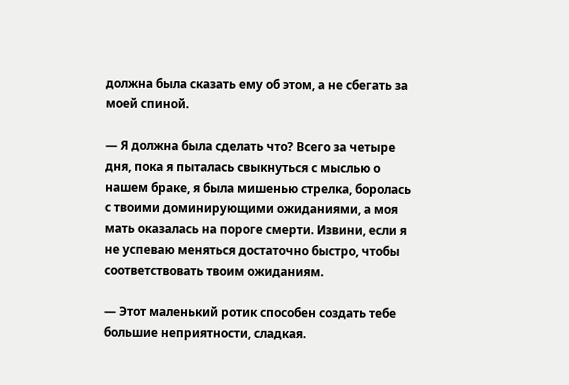должна была сказать ему об этом, а не сбегать за моей спиной.

— Я должна была сделать что? Всего за четыре дня, пока я пыталась свыкнуться с мыслью о нашем браке, я была мишенью стрелка, боролась с твоими доминирующими ожиданиями, а моя мать оказалась на пороге смерти. Извини, если я не успеваю меняться достаточно быстро, чтобы соответствовать твоим ожиданиям.

— Этот маленький ротик способен создать тебе большие неприятности, сладкая.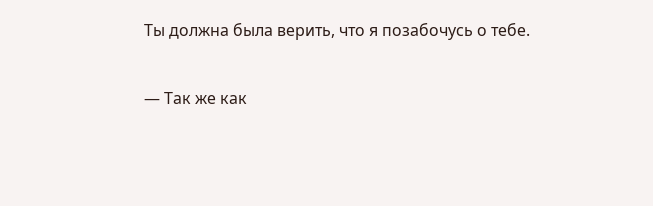Ты должна была верить, что я позабочусь о тебе.

— Так же как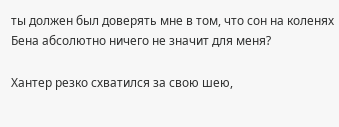ты должен был доверять мне в том, что сон на коленях Бена абсолютно ничего не значит для меня?

Хантер резко схватился за свою шею,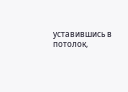уставившись в потолок,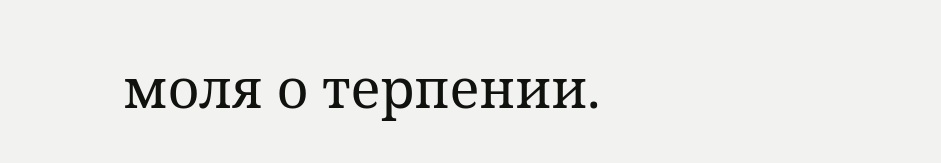моля о терпении.